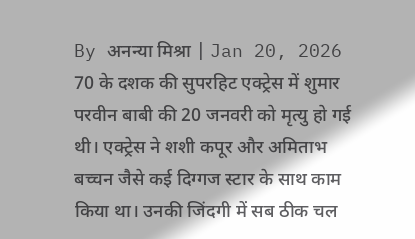By अनन्या मिश्रा | Jan 20, 2026
70 के दशक की सुपरहिट एक्ट्रेस में शुमार परवीन बाबी की 20 जनवरी को मृत्यु हो गई थी। एक्ट्रेस ने शशी कपूर और अमिताभ बच्चन जैसे कई दिग्गज स्टार के साथ काम किया था। उनकी जिंदगी में सब ठीक चल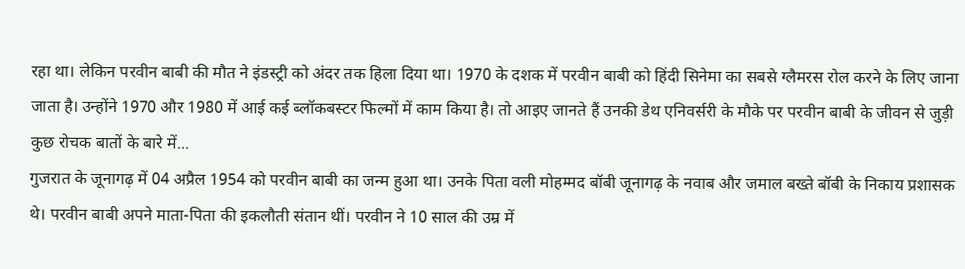रहा था। लेकिन परवीन बाबी की मौत ने इंडस्ट्री को अंदर तक हिला दिया था। 1970 के दशक में परवीन बाबी को हिंदी सिनेमा का सबसे ग्लैमरस रोल करने के लिए जाना जाता है। उन्होंने 1970 और 1980 में आई कई ब्लॉकबस्टर फिल्मों में काम किया है। तो आइए जानते हैं उनकी डेथ एनिवर्सरी के मौके पर परवीन बाबी के जीवन से जुड़ी कुछ रोचक बातों के बारे में...
गुजरात के जूनागढ़ में 04 अप्रैल 1954 को परवीन बाबी का जन्म हुआ था। उनके पिता वली मोहम्मद बॉबी जूनागढ़ के नवाब और जमाल बख्ते बॉबी के निकाय प्रशासक थे। परवीन बाबी अपने माता-पिता की इकलौती संतान थीं। परवीन ने 10 साल की उम्र में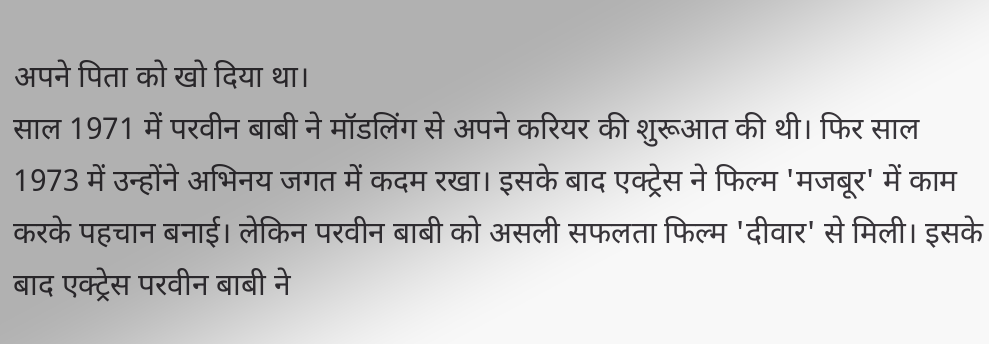अपने पिता को खो दिया था।
साल 1971 में परवीन बाबी ने मॉडलिंग से अपने करियर की शुरूआत की थी। फिर साल 1973 में उन्होंने अभिनय जगत में कदम रखा। इसके बाद एक्ट्रेस ने फिल्म 'मजबूर' में काम करके पहचान बनाई। लेकिन परवीन बाबी को असली सफलता फिल्म 'दीवार' से मिली। इसके बाद एक्ट्रेस परवीन बाबी ने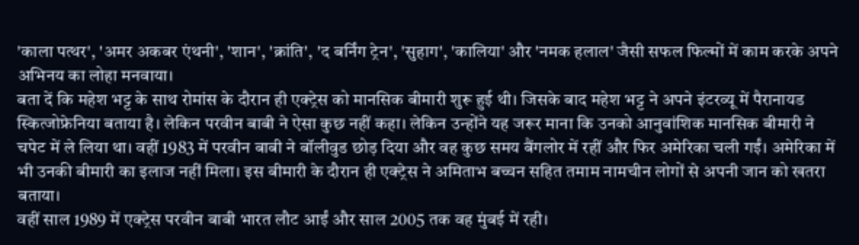'काला पत्थर', 'अमर अकबर एंथनी', 'शान', 'क्रांति', 'द बर्निंग ट्रेन', 'सुहाग', 'कालिया' और 'नमक हलाल' जैसी सफल फिल्मों में काम करके अपने अभिनय का लोहा मनवाया।
बता दें कि महेश भट्ट के साथ रोमांस के दौरान ही एक्ट्रेस को मानसिक बीमारी शुरू हुई थी। जिसके बाद महेश भट्ट ने अपने इंटरव्यू में पैरानायड स्कित्जोफ्रेनिया बताया है। लेकिन परवीन बाबी ने ऐसा कुछ नहीं कहा। लेकिन उन्होंने यह जरूर माना कि उनको आनुवांशिक मानसिक बीमारी ने चपेट में ले लिया था। वहीं 1983 में परवीन बाबी ने बॉलीवुड छोड़ दिया और वह कुछ समय बैंगलोर में रहीं और फिर अमेरिका चली गईं। अमेरिका में भी उनकी बीमारी का इलाज नहीं मिला। इस बीमारी के दौरान ही एक्ट्रेस ने अमिताभ बच्चन सहित तमाम नामचीन लोगों से अपनी जान को खतरा बताया।
वहीं साल 1989 में एक्ट्रेस परवीन बाबी भारत लौट आईं और साल 2005 तक वह मुंबई में रही।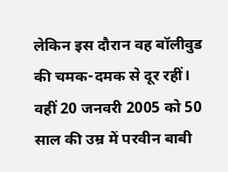लेकिन इस दौरान वह बॉलीवुड की चमक-दमक से दूर रहीं। वहीं 20 जनवरी 2005 को 50 साल की उम्र में परवीन बाबी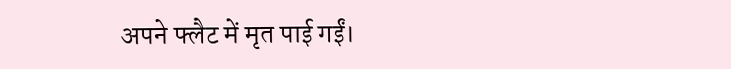अपने फ्लैट में मृत पाई गईं।